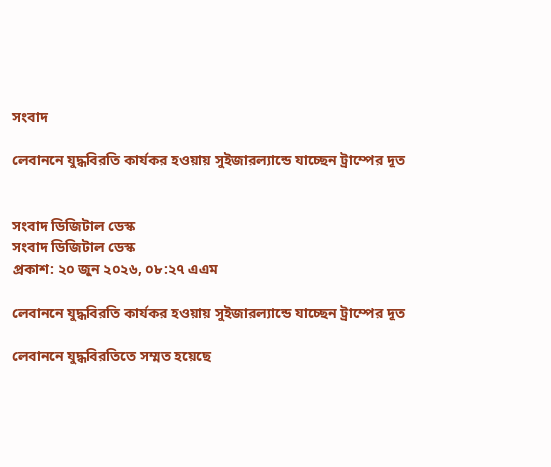সংবাদ

লেবাননে যুদ্ধবিরতি কার্যকর হওয়ায় সুইজারল্যান্ডে যাচ্ছেন ট্রাম্পের দূত


সংবাদ ডিজিটাল ডেস্ক
সংবাদ ডিজিটাল ডেস্ক
প্রকাশ: ২০ জুন ২০২৬, ০৮:২৭ এএম

লেবাননে যুদ্ধবিরতি কার্যকর হওয়ায় সুইজারল্যান্ডে যাচ্ছেন ট্রাম্পের দূত

লেবাননে যুদ্ধবিরতিতে সম্মত হয়েছে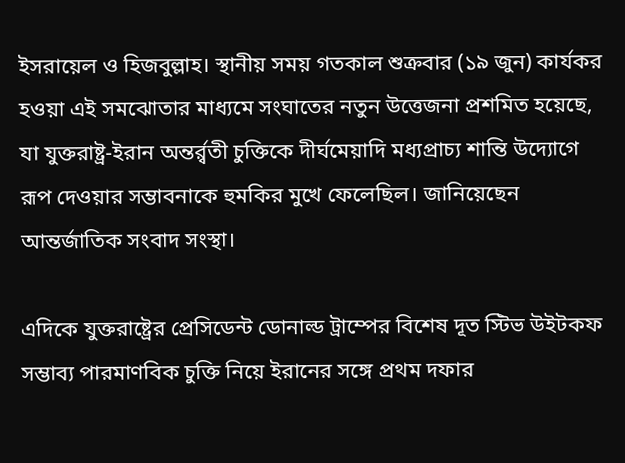ইসরায়েল ও হিজবুল্লাহ। স্থানীয় সময় গতকাল শুক্রবার (১৯ জুন) কার্যকর হওয়া এই সমঝোতার মাধ্যমে সংঘাতের নতুন উত্তেজনা প্রশমিত হয়েছে, যা যুক্তরাষ্ট্র-ইরান অন্তর্র্বতী চুক্তিকে দীর্ঘমেয়াদি মধ্যপ্রাচ্য শান্তি উদ্যোগে রূপ দেওয়ার সম্ভাবনাকে হুমকির মুখে ফেলেছিল। জানিয়েছেন আন্তর্জাতিক সংবাদ সংস্থা।

এদিকে যুক্তরাষ্ট্রের প্রেসিডেন্ট ডোনাল্ড ট্রাম্পের বিশেষ দূত স্টিভ উইটকফ সম্ভাব্য পারমাণবিক চুক্তি নিয়ে ইরানের সঙ্গে প্রথম দফার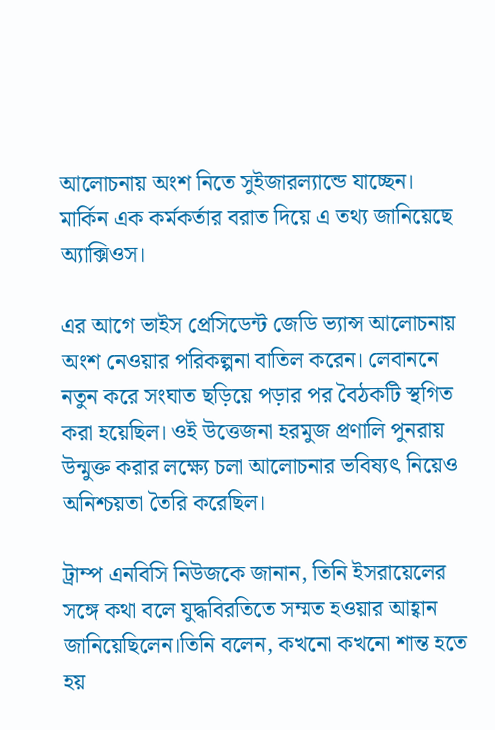আলোচনায় অংশ নিতে সুইজারল্যান্ডে যাচ্ছেন। মার্কিন এক কর্মকর্তার বরাত দিয়ে এ তথ্য জানিয়েছে অ্যাক্সিওস।

এর আগে ভাইস প্রেসিডেন্ট জেডি ভ্যান্স আলোচনায় অংশ নেওয়ার পরিকল্পনা বাতিল করেন। লেবাননে নতুন করে সংঘাত ছড়িয়ে পড়ার পর বৈঠকটি স্থগিত করা হয়েছিল। ওই উত্তেজনা হরমুজ প্রণালি পুনরায় উন্মুক্ত করার লক্ষ্যে চলা আলোচনার ভবিষ্যৎ নিয়েও অনিশ্চয়তা তৈরি করেছিল।

ট্রাম্প এনবিসি নিউজকে জানান, তিনি ইসরায়েলের সঙ্গে কথা বলে যুদ্ধবিরতিতে সম্মত হওয়ার আহ্বান জানিয়েছিলেন।তিনি বলেন, কখনো কখনো শান্ত হতে হয়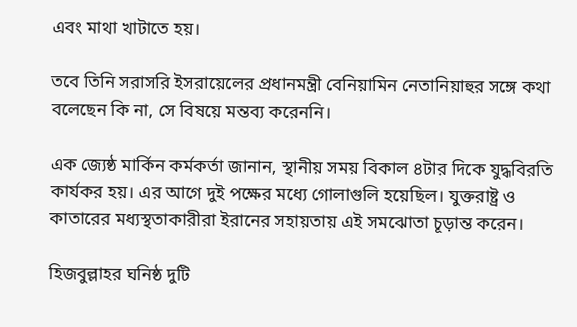এবং মাথা খাটাতে হয়।

তবে তিনি সরাসরি ইসরায়েলের প্রধানমন্ত্রী বেনিয়ামিন নেতানিয়াহুর সঙ্গে কথা বলেছেন কি না, সে বিষয়ে মন্তব্য করেননি।

এক জ্যেষ্ঠ মার্কিন কর্মকর্তা জানান, স্থানীয় সময় বিকাল ৪টার দিকে যুদ্ধবিরতি কার্যকর হয়। এর আগে দুই পক্ষের মধ্যে গোলাগুলি হয়েছিল। যুক্তরাষ্ট্র ও কাতারের মধ্যস্থতাকারীরা ইরানের সহায়তায় এই সমঝোতা চূড়ান্ত করেন।

হিজবুল্লাহর ঘনিষ্ঠ দুটি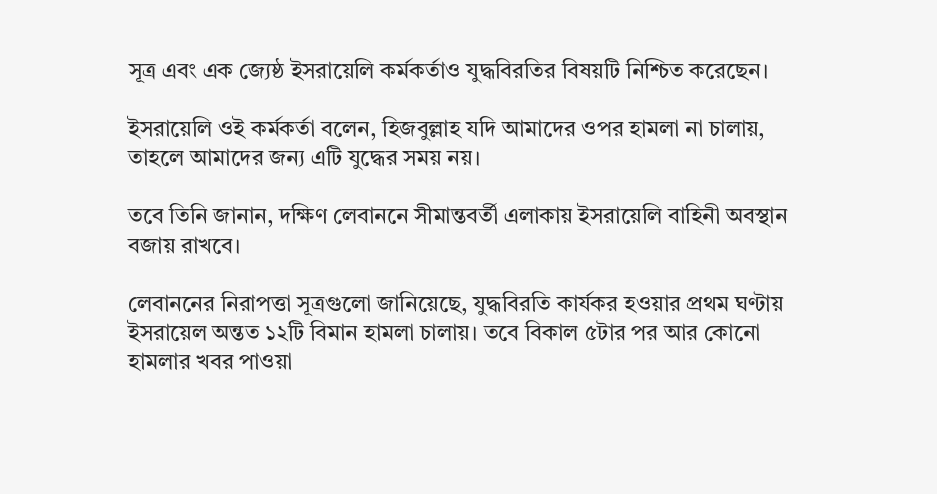সূত্র এবং এক জ্যেষ্ঠ ইসরায়েলি কর্মকর্তাও যুদ্ধবিরতির বিষয়টি নিশ্চিত করেছেন।

ইসরায়েলি ওই কর্মকর্তা বলেন, হিজবুল্লাহ যদি আমাদের ওপর হামলা না চালায়, তাহলে আমাদের জন্য এটি যুদ্ধের সময় নয়।

তবে তিনি জানান, দক্ষিণ লেবাননে সীমান্তবর্তী এলাকায় ইসরায়েলি বাহিনী অবস্থান বজায় রাখবে।

লেবাননের নিরাপত্তা সূত্রগুলো জানিয়েছে, যুদ্ধবিরতি কার্যকর হওয়ার প্রথম ঘণ্টায় ইসরায়েল অন্তত ১২টি বিমান হামলা চালায়। তবে বিকাল ৫টার পর আর কোনো হামলার খবর পাওয়া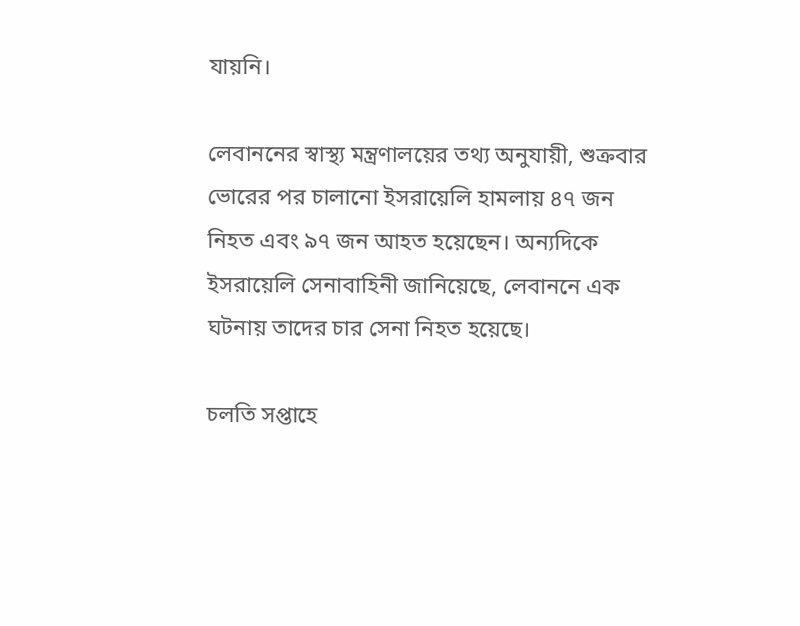যায়নি।

লেবাননের স্বাস্থ্য মন্ত্রণালয়ের তথ্য অনুযায়ী, শুক্রবার ভোরের পর চালানো ইসরায়েলি হামলায় ৪৭ জন নিহত এবং ৯৭ জন আহত হয়েছেন। অন্যদিকে ইসরায়েলি সেনাবাহিনী জানিয়েছে, লেবাননে এক ঘটনায় তাদের চার সেনা নিহত হয়েছে।

চলতি সপ্তাহে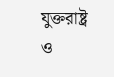যুক্তরাষ্ট্র ও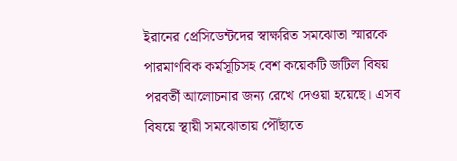ইরানের প্রেসিডেন্টদের স্বাক্ষরিত সমঝোতা স্মারকে পারমাণবিক কর্মসূচিসহ বেশ কয়েকটি জটিল বিষয় পরবর্তী আলোচনার জন্য রেখে দেওয়া হয়েছে। এসব বিষয়ে স্থায়ী সমঝোতায় পৌঁছাতে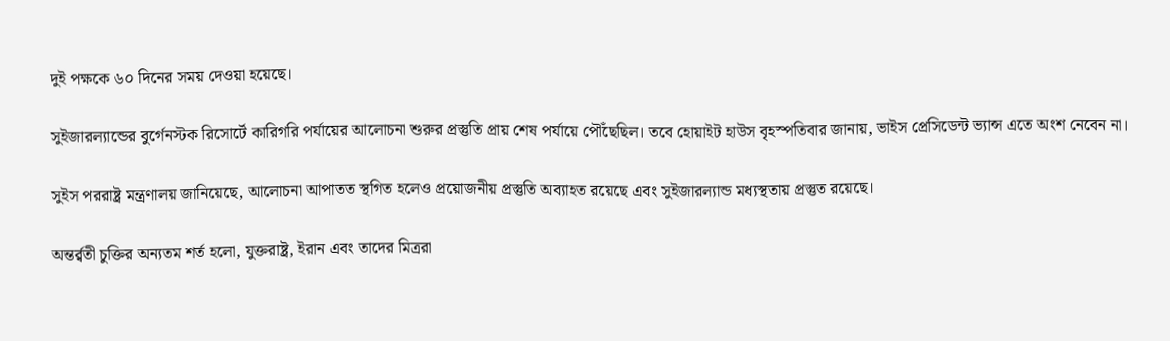দুই পক্ষকে ৬০ দিনের সময় দেওয়া হয়েছে।

সুইজারল্যান্ডের বুর্গেনস্টক রিসোর্টে কারিগরি পর্যায়ের আলোচনা শুরুর প্রস্তুতি প্রায় শেষ পর্যায়ে পৌঁছেছিল। তবে হোয়াইট হাউস বৃহস্পতিবার জানায়, ভাইস প্রেসিডেন্ট ভ্যান্স এতে অংশ নেবেন না।

সুইস পররাষ্ট্র মন্ত্রণালয় জানিয়েছে, আলোচনা আপাতত স্থগিত হলেও প্রয়োজনীয় প্রস্তুতি অব্যাহত রয়েছে এবং সুইজারল্যান্ড মধ্যস্থতায় প্রস্তুত রয়েছে।

অন্তর্র্বতী চুক্তির অন্যতম শর্ত হলো, যুক্তরাষ্ট্র, ইরান এবং তাদের মিত্ররা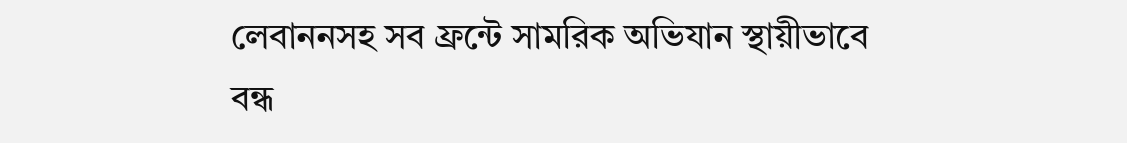লেবাননসহ সব ফ্রন্টে সামরিক অভিযান স্থায়ীভাবে বন্ধ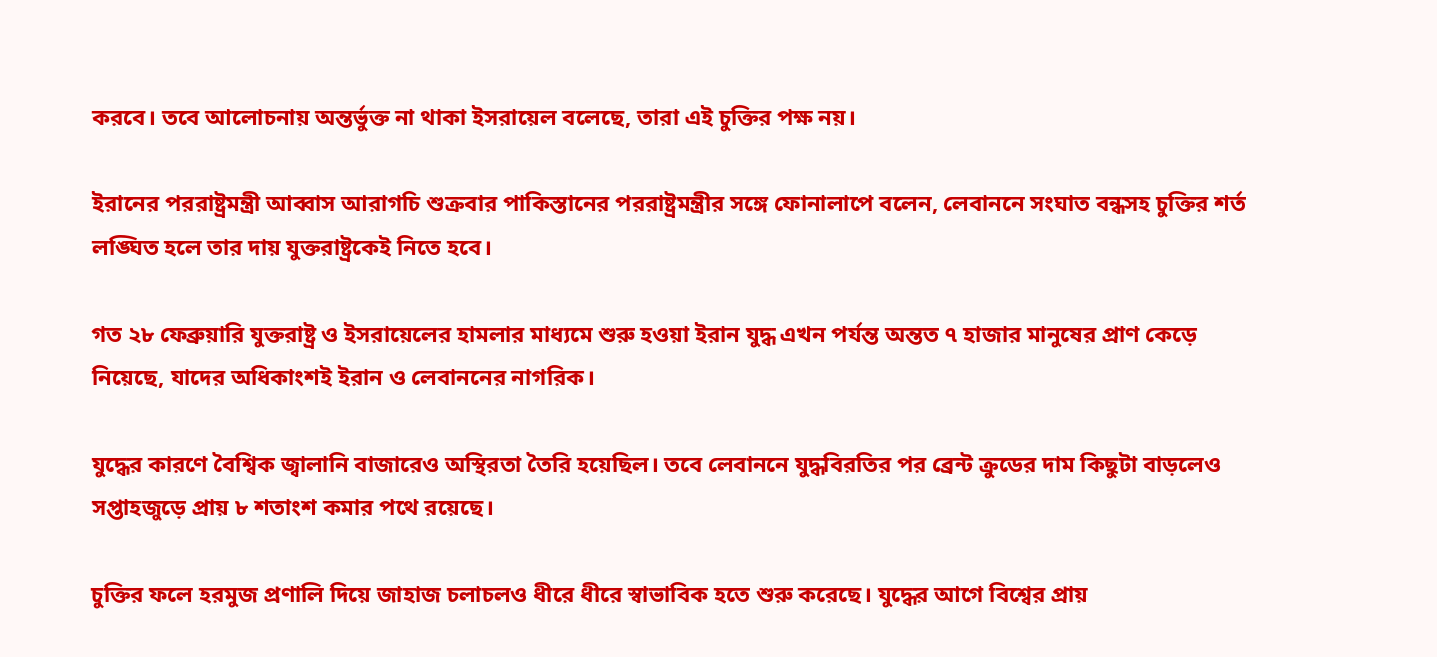করবে। তবে আলোচনায় অন্তর্ভুক্ত না থাকা ইসরায়েল বলেছে, তারা এই চুক্তির পক্ষ নয়।

ইরানের পররাষ্ট্রমন্ত্রী আব্বাস আরাগচি শুক্রবার পাকিস্তানের পররাষ্ট্রমন্ত্রীর সঙ্গে ফোনালাপে বলেন, লেবাননে সংঘাত বন্ধসহ চুক্তির শর্ত লঙ্ঘিত হলে তার দায় যুক্তরাষ্ট্রকেই নিতে হবে।

গত ২৮ ফেব্রুয়ারি যুক্তরাষ্ট্র ও ইসরায়েলের হামলার মাধ্যমে শুরু হওয়া ইরান যুদ্ধ এখন পর্যন্ত অন্তত ৭ হাজার মানুষের প্রাণ কেড়ে নিয়েছে, যাদের অধিকাংশই ইরান ও লেবাননের নাগরিক।

যুদ্ধের কারণে বৈশ্বিক জ্বালানি বাজারেও অস্থিরতা তৈরি হয়েছিল। তবে লেবাননে যুদ্ধবিরতির পর ব্রেন্ট ক্রুডের দাম কিছুটা বাড়লেও সপ্তাহজুড়ে প্রায় ৮ শতাংশ কমার পথে রয়েছে।

চুক্তির ফলে হরমুজ প্রণালি দিয়ে জাহাজ চলাচলও ধীরে ধীরে স্বাভাবিক হতে শুরু করেছে। যুদ্ধের আগে বিশ্বের প্রায়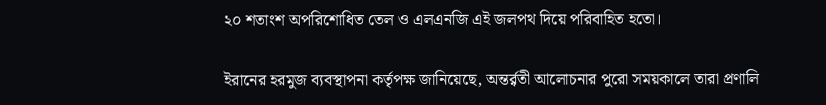২০ শতাংশ অপরিশোধিত তেল ও এলএনজি এই জলপথ দিয়ে পরিবাহিত হতো।

ইরানের হরমুজ ব্যবস্থাপনা কর্তৃপক্ষ জানিয়েছে, অন্তর্র্বতী আলোচনার পুরো সময়কালে তারা প্রণালি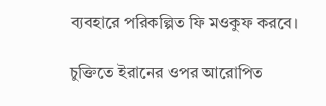ব্যবহারে পরিকল্পিত ফি মওকুফ করবে।

চুক্তিতে ইরানের ওপর আরোপিত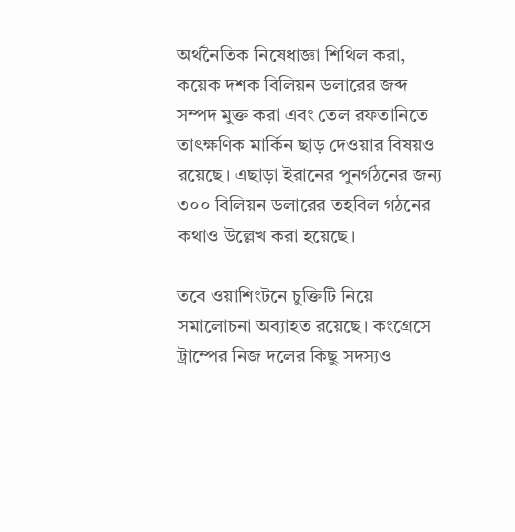অর্থনৈতিক নিষেধাজ্ঞা শিথিল করা, কয়েক দশক বিলিয়ন ডলারের জব্দ সম্পদ মুক্ত করা এবং তেল রফতানিতে তাৎক্ষণিক মার্কিন ছাড় দেওয়ার বিষয়ও রয়েছে। এছাড়া ইরানের পুনর্গঠনের জন্য ৩০০ বিলিয়ন ডলারের তহবিল গঠনের কথাও উল্লেখ করা হয়েছে।

তবে ওয়াশিংটনে চুক্তিটি নিয়ে সমালোচনা অব্যাহত রয়েছে। কংগ্রেসে ট্রাম্পের নিজ দলের কিছু সদস্যও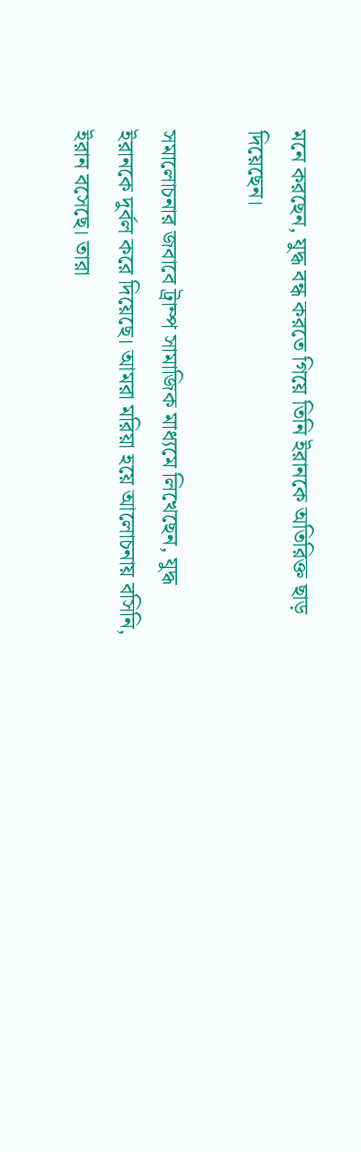মনে করছেন, যুদ্ধ বন্ধ করতে গিয়ে তিনি ইরানকে অতিরিক্ত ছাড় দিয়েছেন।

সমালোচনার জবাবে ট্রাম্প সামাজিক মাধ্যমে লিখেছেন, যুদ্ধ ইরানকে দুর্বল করে দিয়েছে। আমরা মরিয়া হয়ে আলোচনায় বসিনি, ইরান বসেছে। তারা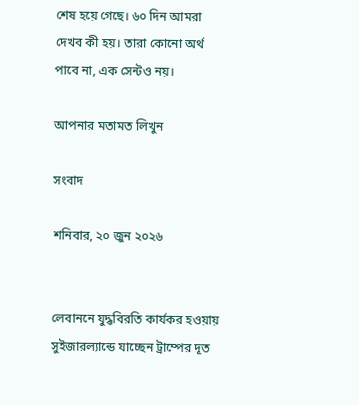শেষ হয়ে গেছে। ৬০ দিন আমরা দেখব কী হয়। তারা কোনো অর্থ পাবে না, এক সেন্টও নয়।

আপনার মতামত লিখুন

সংবাদ

শনিবার, ২০ জুন ২০২৬


লেবাননে যুদ্ধবিরতি কার্যকর হওয়ায় সুইজারল্যান্ডে যাচ্ছেন ট্রাম্পের দূত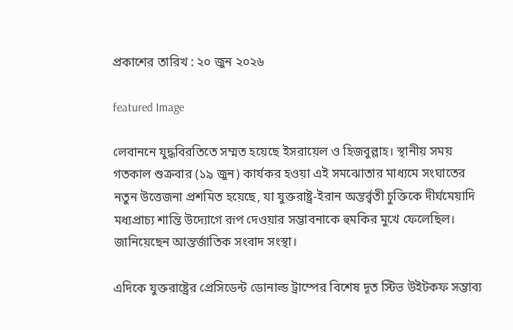প্রকাশের তারিখ : ২০ জুন ২০২৬

featured Image

লেবাননে যুদ্ধবিরতিতে সম্মত হয়েছে ইসরায়েল ও হিজবুল্লাহ। স্থানীয় সময় গতকাল শুক্রবার (১৯ জুন) কার্যকর হওয়া এই সমঝোতার মাধ্যমে সংঘাতের নতুন উত্তেজনা প্রশমিত হয়েছে, যা যুক্তরাষ্ট্র-ইরান অন্তর্র্বতী চুক্তিকে দীর্ঘমেয়াদি মধ্যপ্রাচ্য শান্তি উদ্যোগে রূপ দেওয়ার সম্ভাবনাকে হুমকির মুখে ফেলেছিল। জানিয়েছেন আন্তর্জাতিক সংবাদ সংস্থা।

এদিকে যুক্তরাষ্ট্রের প্রেসিডেন্ট ডোনাল্ড ট্রাম্পের বিশেষ দূত স্টিভ উইটকফ সম্ভাব্য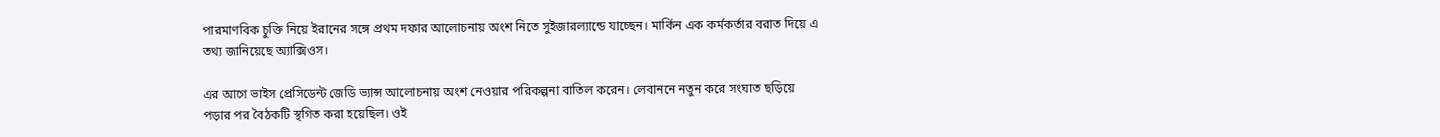পারমাণবিক চুক্তি নিয়ে ইরানের সঙ্গে প্রথম দফার আলোচনায় অংশ নিতে সুইজারল্যান্ডে যাচ্ছেন। মার্কিন এক কর্মকর্তার বরাত দিয়ে এ তথ্য জানিয়েছে অ্যাক্সিওস।

এর আগে ভাইস প্রেসিডেন্ট জেডি ভ্যান্স আলোচনায় অংশ নেওয়ার পরিকল্পনা বাতিল করেন। লেবাননে নতুন করে সংঘাত ছড়িয়ে পড়ার পর বৈঠকটি স্থগিত করা হয়েছিল। ওই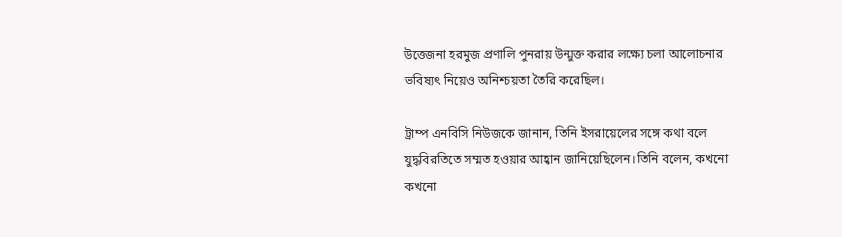উত্তেজনা হরমুজ প্রণালি পুনরায় উন্মুক্ত করার লক্ষ্যে চলা আলোচনার ভবিষ্যৎ নিয়েও অনিশ্চয়তা তৈরি করেছিল।

ট্রাম্প এনবিসি নিউজকে জানান, তিনি ইসরায়েলের সঙ্গে কথা বলে যুদ্ধবিরতিতে সম্মত হওয়ার আহ্বান জানিয়েছিলেন।তিনি বলেন, কখনো কখনো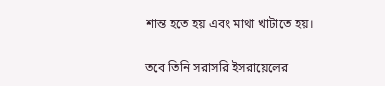শান্ত হতে হয় এবং মাথা খাটাতে হয়।

তবে তিনি সরাসরি ইসরায়েলের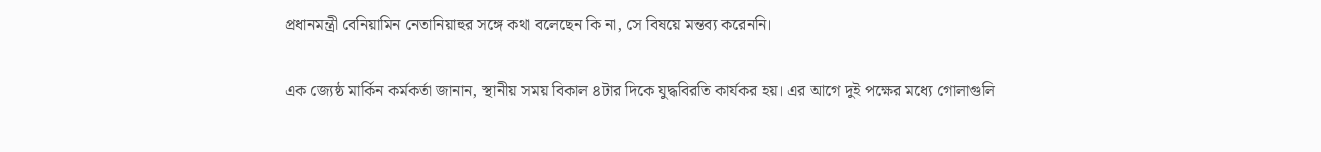প্রধানমন্ত্রী বেনিয়ামিন নেতানিয়াহুর সঙ্গে কথা বলেছেন কি না, সে বিষয়ে মন্তব্য করেননি।

এক জ্যেষ্ঠ মার্কিন কর্মকর্তা জানান, স্থানীয় সময় বিকাল ৪টার দিকে যুদ্ধবিরতি কার্যকর হয়। এর আগে দুই পক্ষের মধ্যে গোলাগুলি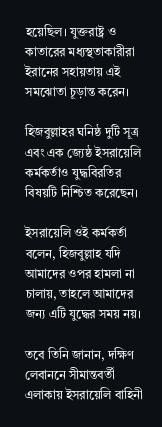হয়েছিল। যুক্তরাষ্ট্র ও কাতারের মধ্যস্থতাকারীরা ইরানের সহায়তায় এই সমঝোতা চূড়ান্ত করেন।

হিজবুল্লাহর ঘনিষ্ঠ দুটি সূত্র এবং এক জ্যেষ্ঠ ইসরায়েলি কর্মকর্তাও যুদ্ধবিরতির বিষয়টি নিশ্চিত করেছেন।

ইসরায়েলি ওই কর্মকর্তা বলেন, হিজবুল্লাহ যদি আমাদের ওপর হামলা না চালায়, তাহলে আমাদের জন্য এটি যুদ্ধের সময় নয়।

তবে তিনি জানান, দক্ষিণ লেবাননে সীমান্তবর্তী এলাকায় ইসরায়েলি বাহিনী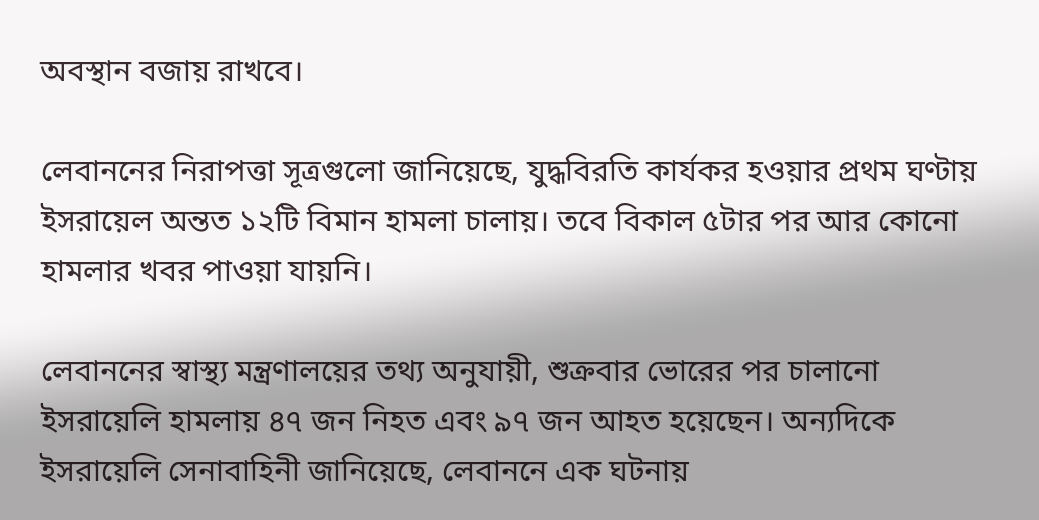অবস্থান বজায় রাখবে।

লেবাননের নিরাপত্তা সূত্রগুলো জানিয়েছে, যুদ্ধবিরতি কার্যকর হওয়ার প্রথম ঘণ্টায় ইসরায়েল অন্তত ১২টি বিমান হামলা চালায়। তবে বিকাল ৫টার পর আর কোনো হামলার খবর পাওয়া যায়নি।

লেবাননের স্বাস্থ্য মন্ত্রণালয়ের তথ্য অনুযায়ী, শুক্রবার ভোরের পর চালানো ইসরায়েলি হামলায় ৪৭ জন নিহত এবং ৯৭ জন আহত হয়েছেন। অন্যদিকে ইসরায়েলি সেনাবাহিনী জানিয়েছে, লেবাননে এক ঘটনায়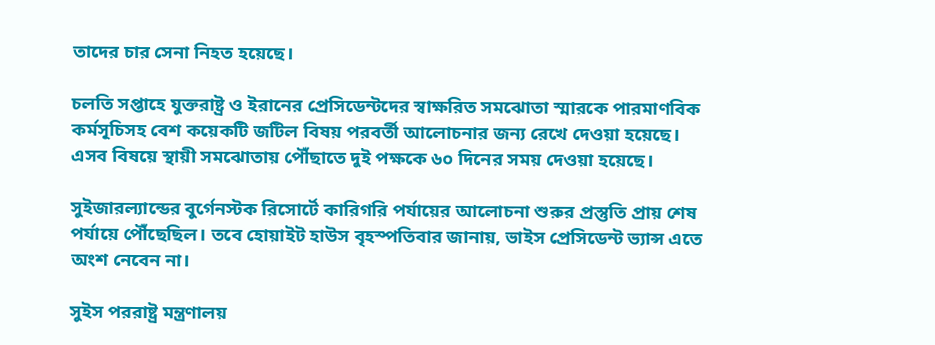তাদের চার সেনা নিহত হয়েছে।

চলতি সপ্তাহে যুক্তরাষ্ট্র ও ইরানের প্রেসিডেন্টদের স্বাক্ষরিত সমঝোতা স্মারকে পারমাণবিক কর্মসূচিসহ বেশ কয়েকটি জটিল বিষয় পরবর্তী আলোচনার জন্য রেখে দেওয়া হয়েছে। এসব বিষয়ে স্থায়ী সমঝোতায় পৌঁছাতে দুই পক্ষকে ৬০ দিনের সময় দেওয়া হয়েছে।

সুইজারল্যান্ডের বুর্গেনস্টক রিসোর্টে কারিগরি পর্যায়ের আলোচনা শুরুর প্রস্তুতি প্রায় শেষ পর্যায়ে পৌঁছেছিল। তবে হোয়াইট হাউস বৃহস্পতিবার জানায়, ভাইস প্রেসিডেন্ট ভ্যান্স এতে অংশ নেবেন না।

সুইস পররাষ্ট্র মন্ত্রণালয়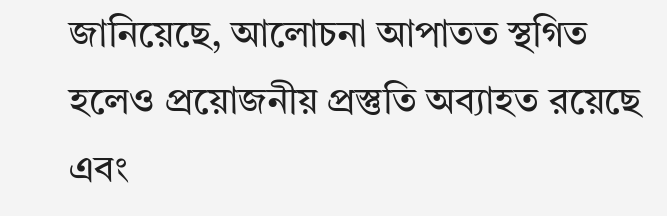জানিয়েছে, আলোচনা আপাতত স্থগিত হলেও প্রয়োজনীয় প্রস্তুতি অব্যাহত রয়েছে এবং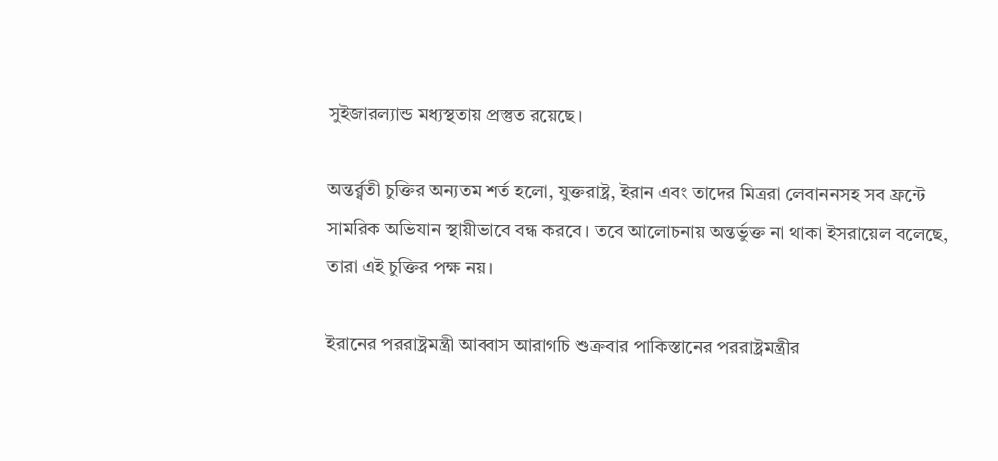সুইজারল্যান্ড মধ্যস্থতায় প্রস্তুত রয়েছে।

অন্তর্র্বতী চুক্তির অন্যতম শর্ত হলো, যুক্তরাষ্ট্র, ইরান এবং তাদের মিত্ররা লেবাননসহ সব ফ্রন্টে সামরিক অভিযান স্থায়ীভাবে বন্ধ করবে। তবে আলোচনায় অন্তর্ভুক্ত না থাকা ইসরায়েল বলেছে, তারা এই চুক্তির পক্ষ নয়।

ইরানের পররাষ্ট্রমন্ত্রী আব্বাস আরাগচি শুক্রবার পাকিস্তানের পররাষ্ট্রমন্ত্রীর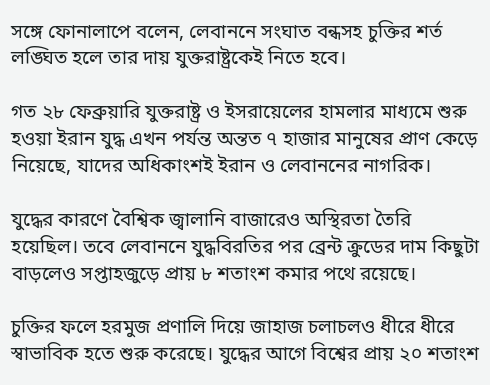সঙ্গে ফোনালাপে বলেন, লেবাননে সংঘাত বন্ধসহ চুক্তির শর্ত লঙ্ঘিত হলে তার দায় যুক্তরাষ্ট্রকেই নিতে হবে।

গত ২৮ ফেব্রুয়ারি যুক্তরাষ্ট্র ও ইসরায়েলের হামলার মাধ্যমে শুরু হওয়া ইরান যুদ্ধ এখন পর্যন্ত অন্তত ৭ হাজার মানুষের প্রাণ কেড়ে নিয়েছে, যাদের অধিকাংশই ইরান ও লেবাননের নাগরিক।

যুদ্ধের কারণে বৈশ্বিক জ্বালানি বাজারেও অস্থিরতা তৈরি হয়েছিল। তবে লেবাননে যুদ্ধবিরতির পর ব্রেন্ট ক্রুডের দাম কিছুটা বাড়লেও সপ্তাহজুড়ে প্রায় ৮ শতাংশ কমার পথে রয়েছে।

চুক্তির ফলে হরমুজ প্রণালি দিয়ে জাহাজ চলাচলও ধীরে ধীরে স্বাভাবিক হতে শুরু করেছে। যুদ্ধের আগে বিশ্বের প্রায় ২০ শতাংশ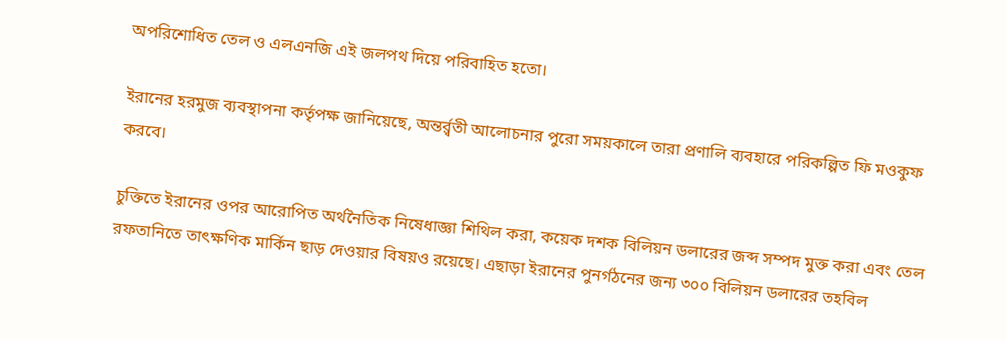অপরিশোধিত তেল ও এলএনজি এই জলপথ দিয়ে পরিবাহিত হতো।

ইরানের হরমুজ ব্যবস্থাপনা কর্তৃপক্ষ জানিয়েছে, অন্তর্র্বতী আলোচনার পুরো সময়কালে তারা প্রণালি ব্যবহারে পরিকল্পিত ফি মওকুফ করবে।

চুক্তিতে ইরানের ওপর আরোপিত অর্থনৈতিক নিষেধাজ্ঞা শিথিল করা, কয়েক দশক বিলিয়ন ডলারের জব্দ সম্পদ মুক্ত করা এবং তেল রফতানিতে তাৎক্ষণিক মার্কিন ছাড় দেওয়ার বিষয়ও রয়েছে। এছাড়া ইরানের পুনর্গঠনের জন্য ৩০০ বিলিয়ন ডলারের তহবিল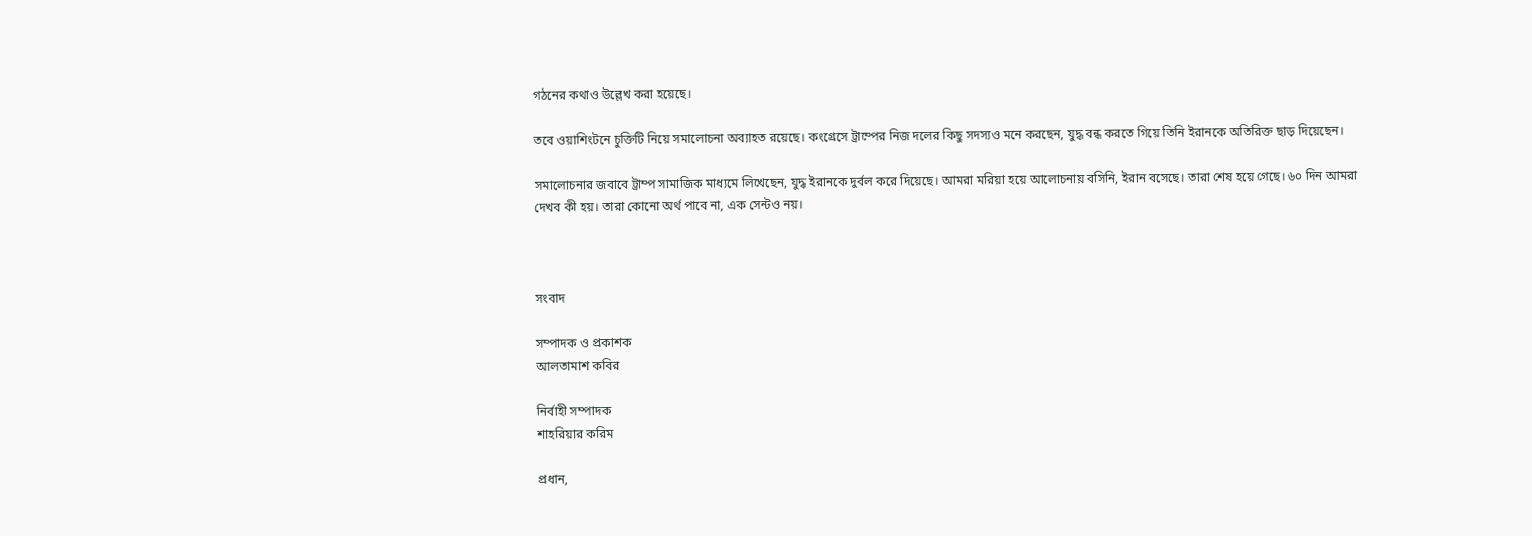গঠনের কথাও উল্লেখ করা হয়েছে।

তবে ওয়াশিংটনে চুক্তিটি নিয়ে সমালোচনা অব্যাহত রয়েছে। কংগ্রেসে ট্রাম্পের নিজ দলের কিছু সদস্যও মনে করছেন, যুদ্ধ বন্ধ করতে গিয়ে তিনি ইরানকে অতিরিক্ত ছাড় দিয়েছেন।

সমালোচনার জবাবে ট্রাম্প সামাজিক মাধ্যমে লিখেছেন, যুদ্ধ ইরানকে দুর্বল করে দিয়েছে। আমরা মরিয়া হয়ে আলোচনায় বসিনি, ইরান বসেছে। তারা শেষ হয়ে গেছে। ৬০ দিন আমরা দেখব কী হয়। তারা কোনো অর্থ পাবে না, এক সেন্টও নয়।



সংবাদ

সম্পাদক ও প্রকাশক
আলতামাশ কবির

নির্বাহী সম্পাদক
শাহরিয়ার করিম

প্রধান,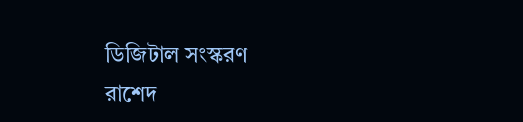ডিজিটাল সংস্করণ
রাশেদ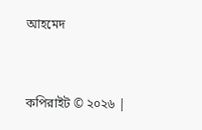আহমেদ


কপিরাইট © ২০২৬ |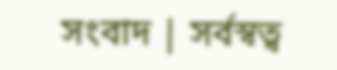সংবাদ | সর্বস্বত্ব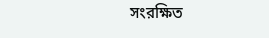সংরক্ষিত